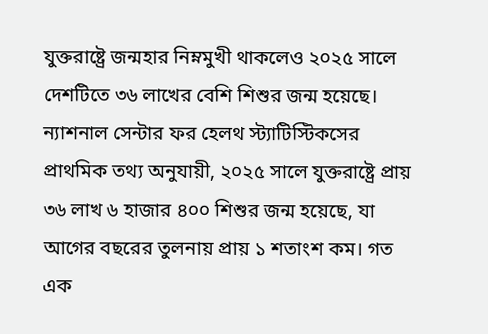যুক্তরাষ্ট্রে জন্মহার নিম্নমুখী থাকলেও ২০২৫ সালে দেশটিতে ৩৬ লাখের বেশি শিশুর জন্ম হয়েছে। ন্যাশনাল সেন্টার ফর হেলথ স্ট্যাটিস্টিকসের প্রাথমিক তথ্য অনুযায়ী, ২০২৫ সালে যুক্তরাষ্ট্রে প্রায় ৩৬ লাখ ৬ হাজার ৪০০ শিশুর জন্ম হয়েছে, যা আগের বছরের তুলনায় প্রায় ১ শতাংশ কম। গত এক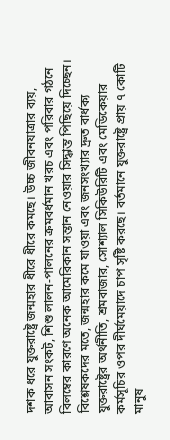দশক ধরে যুক্তরাষ্ট্রে জন্মহার ধীরে ধীরে কমছে। উচ্চ জীবনযাত্রার ব্যয়, আবাসন সংকট, শিশু লালন-পালনের ক্রমবর্ধমান খরচ এবং পরিবার গঠনে বিলম্বের কারণে অনেক আমেরিকান সন্তান নেওয়ার সিদ্ধান্ত পিছিয়ে দিচ্ছেন।
বিশ্লেষকদের মতে, জন্মহার কমে যাওয়া এবং জনসংখ্যার দ্রুত বার্ধক্য যুক্তরাষ্ট্রের অর্থনীতি, শ্রমবাজার, সোশ্যাল সিকিউরিটি এবং মেডিকেয়ার কর্মসূচির ওপর দীর্ঘমেয়াদে চাপ সৃষ্টি করছে। বর্তমানে যুক্তরাষ্ট্রে প্রায় ৭ কোটি মানুষ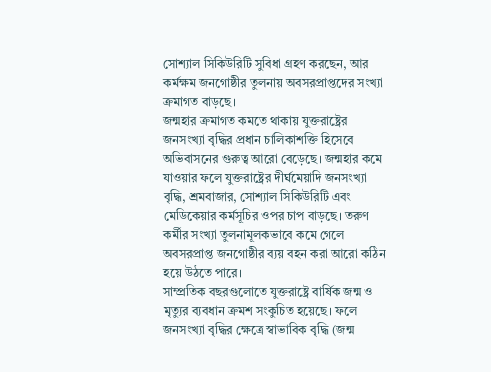সোশ্যাল সিকিউরিটি সুবিধা গ্রহণ করছেন, আর কর্মক্ষম জনগোষ্ঠীর তুলনায় অবসরপ্রাপ্তদের সংখ্যা ক্রমাগত বাড়ছে।
জন্মহার ক্রমাগত কমতে থাকায় যুক্তরাষ্ট্রের জনসংখ্যা বৃদ্ধির প্রধান চালিকাশক্তি হিসেবে অভিবাসনের গুরুত্ব আরো বেড়েছে। জন্মহার কমে যাওয়ার ফলে যুক্তরাষ্ট্রের দীর্ঘমেয়াদি জনসংখ্যা বৃদ্ধি, শ্রমবাজার, সোশ্যাল সিকিউরিটি এবং মেডিকেয়ার কর্মসূচির ওপর চাপ বাড়ছে। তরুণ কর্মীর সংখ্যা তুলনামূলকভাবে কমে গেলে অবসরপ্রাপ্ত জনগোষ্ঠীর ব্যয় বহন করা আরো কঠিন হয়ে উঠতে পারে।
সাম্প্রতিক বছরগুলোতে যুক্তরাষ্ট্রে বার্ষিক জন্ম ও মৃত্যুর ব্যবধান ক্রমশ সংকুচিত হয়েছে। ফলে জনসংখ্যা বৃদ্ধির ক্ষেত্রে স্বাভাবিক বৃদ্ধি (জন্ম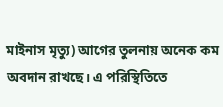মাইনাস মৃত্যু) আগের তুলনায় অনেক কম অবদান রাখছে। এ পরিস্থিতিতে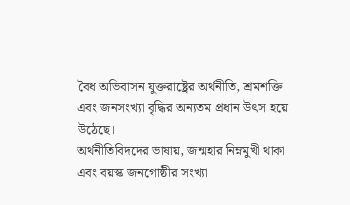বৈধ অভিবাসন যুক্তরাষ্ট্রের অর্থনীতি, শ্রমশক্তি এবং জনসংখ্যা বৃদ্ধির অন্যতম প্রধান উৎস হয়ে উঠেছে।
অর্থনীতিবিদদের ভাষায়, জন্মহার নিম্নমুখী থাকা এবং বয়স্ক জনগোষ্ঠীর সংখ্যা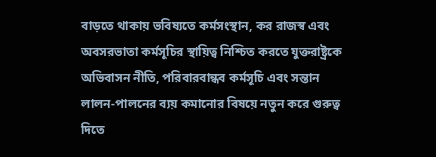বাড়তে থাকায় ভবিষ্যতে কর্মসংস্থান, কর রাজস্ব এবং অবসরভাতা কর্মসূচির স্থায়িত্ব নিশ্চিত করতে যুক্তরাষ্ট্রকে অভিবাসন নীতি, পরিবারবান্ধব কর্মসূচি এবং সন্তান লালন-পালনের ব্যয় কমানোর বিষয়ে নতুন করে গুরুত্ব দিতে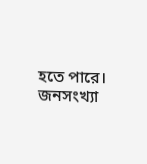হতে পারে। জনসংখ্যা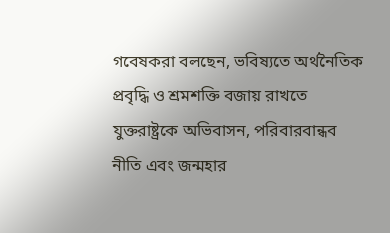গবেষকরা বলছেন, ভবিষ্যতে অর্থনৈতিক প্রবৃদ্ধি ও শ্রমশক্তি বজায় রাখতে যুক্তরাষ্ট্রকে অভিবাসন, পরিবারবান্ধব নীতি এবং জন্মহার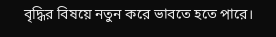বৃদ্ধির বিষয়ে নতুন করে ভাবতে হতে পারে।